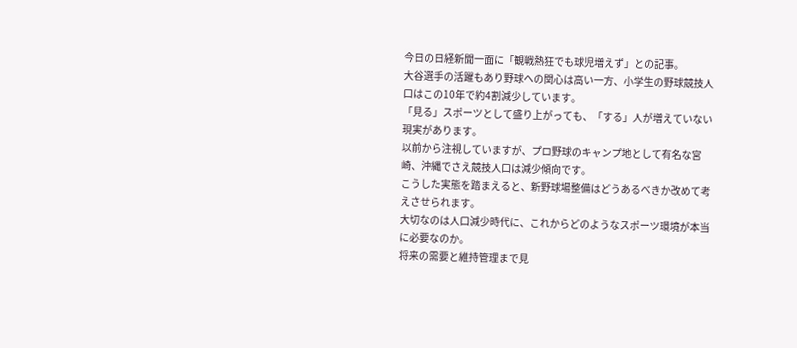今日の日経新聞一面に「観戦熱狂でも球児増えず」との記事。
大谷選手の活躍もあり野球への関心は高い一方、小学生の野球競技人口はこの10年で約4割減少しています。
「見る」スポーツとして盛り上がっても、「する」人が増えていない現実があります。
以前から注視していますが、プロ野球のキャンプ地として有名な宮崎、沖縄でさえ競技人口は減少傾向です。
こうした実態を踏まえると、新野球場整備はどうあるべきか改めて考えさせられます。
大切なのは人口減少時代に、これからどのようなスポーツ環境が本当に必要なのか。
将来の需要と維持管理まで見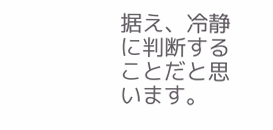据え、冷静に判断することだと思います。